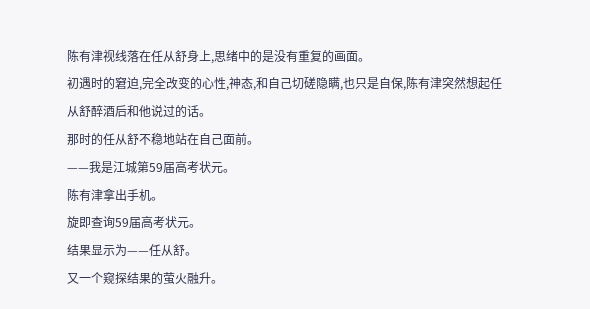陈有津视线落在任从舒身上,思绪中的是没有重复的画面。
初遇时的窘迫,完全改变的心性,神态,和自己切磋隐瞒,也只是自保,陈有津突然想起任从舒醉酒后和他说过的话。
那时的任从舒不稳地站在自己面前。
——我是江城第59届高考状元。
陈有津拿出手机。
旋即查询59届高考状元。
结果显示为——任从舒。
又一个窥探结果的萤火融升。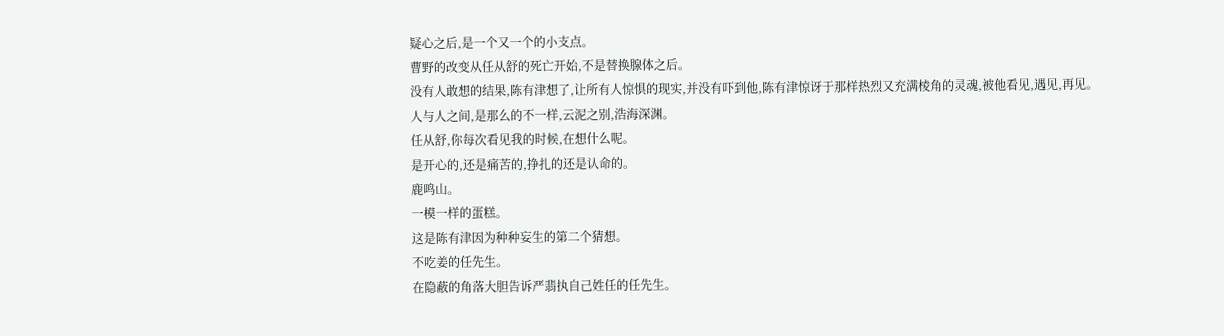疑心之后,是一个又一个的小支点。
曹野的改变从任从舒的死亡开始,不是替换腺体之后。
没有人敢想的结果,陈有津想了,让所有人惊惧的现实,并没有吓到他,陈有津惊讶于那样热烈又充满棱角的灵魂,被他看见,遇见,再见。
人与人之间,是那么的不一样,云泥之别,浩海深渊。
任从舒,你每次看见我的时候,在想什么呢。
是开心的,还是痛苦的,挣扎的还是认命的。
鹿鸣山。
一模一样的蛋糕。
这是陈有津因为种种妄生的第二个猜想。
不吃姜的任先生。
在隐蔽的角落大胆告诉严翡执自己姓任的任先生。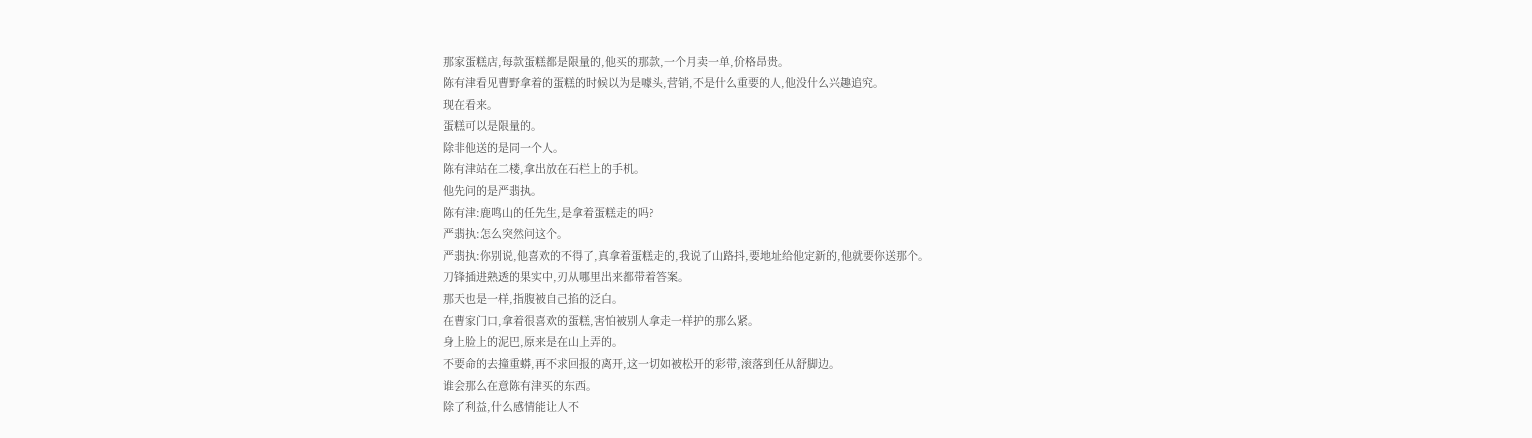那家蛋糕店,每款蛋糕都是限量的,他买的那款,一个月卖一单,价格昂贵。
陈有津看见曹野拿着的蛋糕的时候以为是噱头,营销,不是什么重要的人,他没什么兴趣追究。
现在看来。
蛋糕可以是限量的。
除非他送的是同一个人。
陈有津站在二楼,拿出放在石栏上的手机。
他先问的是严翡执。
陈有津:鹿鸣山的任先生,是拿着蛋糕走的吗?
严翡执:怎么突然问这个。
严翡执:你别说,他喜欢的不得了,真拿着蛋糕走的,我说了山路抖,要地址给他定新的,他就要你送那个。
刀锋插进熟透的果实中,刃从哪里出来都带着答案。
那天也是一样,指腹被自己掐的泛白。
在曹家门口,拿着很喜欢的蛋糕,害怕被别人拿走一样护的那么紧。
身上脸上的泥巴,原来是在山上弄的。
不要命的去撞重蟒,再不求回报的离开,这一切如被松开的彩带,滚落到任从舒脚边。
谁会那么在意陈有津买的东西。
除了利益,什么感情能让人不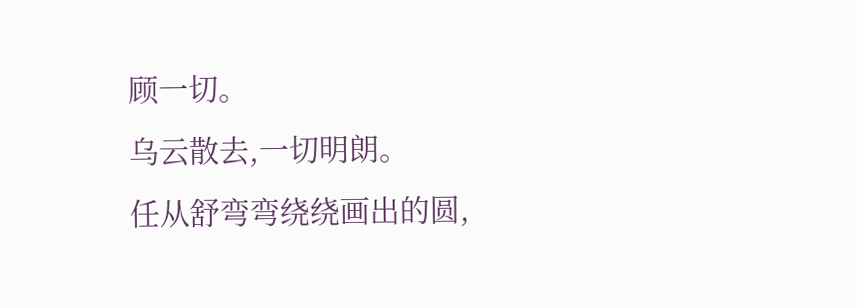顾一切。
乌云散去,一切明朗。
任从舒弯弯绕绕画出的圆,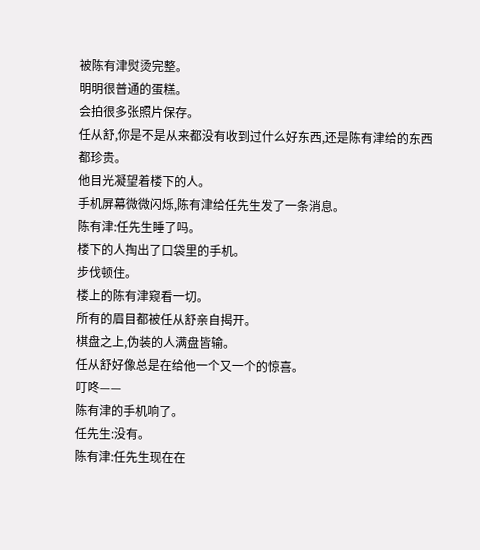被陈有津熨烫完整。
明明很普通的蛋糕。
会拍很多张照片保存。
任从舒,你是不是从来都没有收到过什么好东西,还是陈有津给的东西都珍贵。
他目光凝望着楼下的人。
手机屏幕微微闪烁,陈有津给任先生发了一条消息。
陈有津:任先生睡了吗。
楼下的人掏出了口袋里的手机。
步伐顿住。
楼上的陈有津窥看一切。
所有的眉目都被任从舒亲自揭开。
棋盘之上,伪装的人满盘皆输。
任从舒好像总是在给他一个又一个的惊喜。
叮咚——
陈有津的手机响了。
任先生:没有。
陈有津:任先生现在在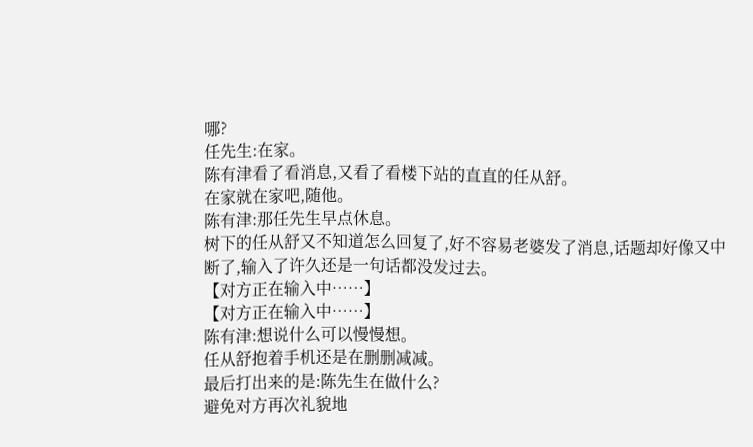哪?
任先生:在家。
陈有津看了看消息,又看了看楼下站的直直的任从舒。
在家就在家吧,随他。
陈有津:那任先生早点休息。
树下的任从舒又不知道怎么回复了,好不容易老婆发了消息,话题却好像又中断了,输入了许久还是一句话都没发过去。
【对方正在输入中……】
【对方正在输入中……】
陈有津:想说什么可以慢慢想。
任从舒抱着手机还是在删删减减。
最后打出来的是:陈先生在做什么?
避免对方再次礼貌地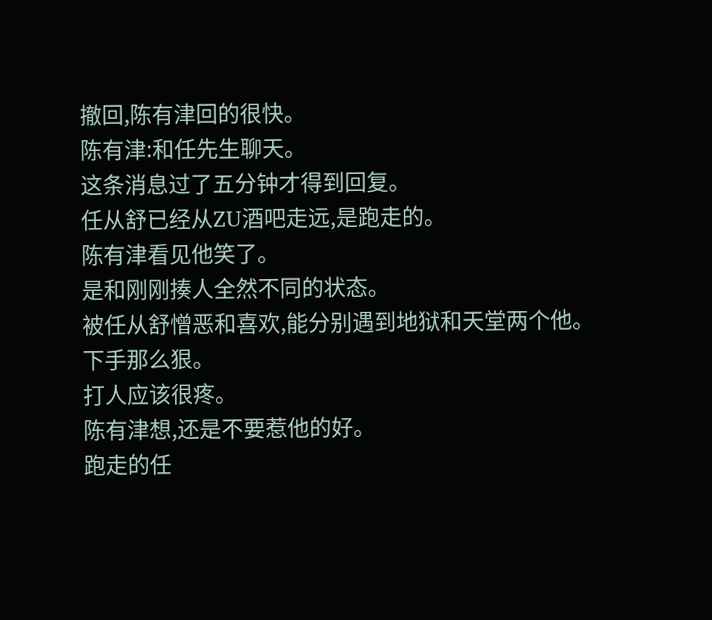撤回,陈有津回的很快。
陈有津:和任先生聊天。
这条消息过了五分钟才得到回复。
任从舒已经从ZU酒吧走远,是跑走的。
陈有津看见他笑了。
是和刚刚揍人全然不同的状态。
被任从舒憎恶和喜欢,能分别遇到地狱和天堂两个他。
下手那么狠。
打人应该很疼。
陈有津想,还是不要惹他的好。
跑走的任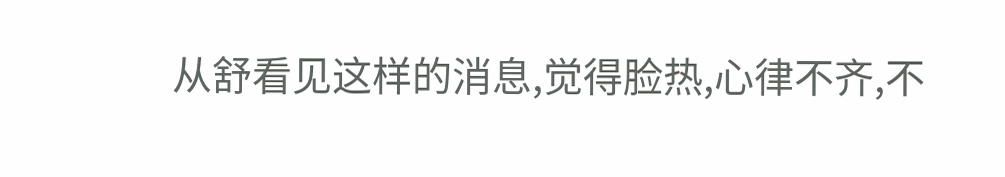从舒看见这样的消息,觉得脸热,心律不齐,不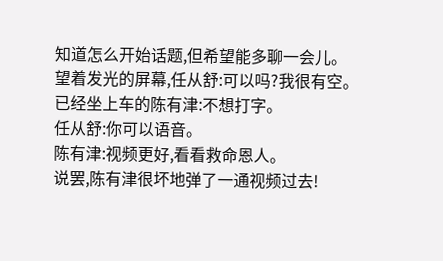知道怎么开始话题,但希望能多聊一会儿。
望着发光的屏幕,任从舒:可以吗?我很有空。
已经坐上车的陈有津:不想打字。
任从舒:你可以语音。
陈有津:视频更好,看看救命恩人。
说罢,陈有津很坏地弹了一通视频过去!